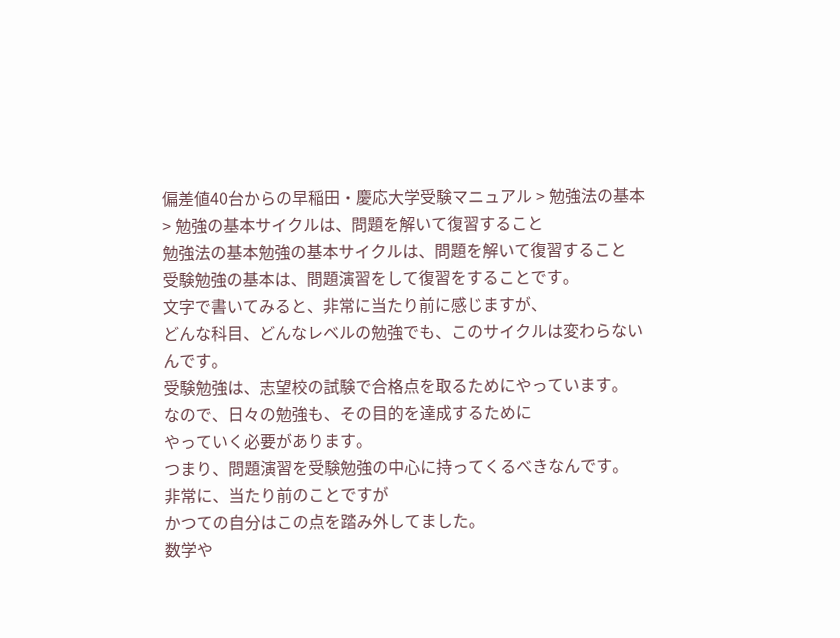偏差値40台からの早稲田・慶応大学受験マニュアル > 勉強法の基本 > 勉強の基本サイクルは、問題を解いて復習すること
勉強法の基本勉強の基本サイクルは、問題を解いて復習すること
受験勉強の基本は、問題演習をして復習をすることです。
文字で書いてみると、非常に当たり前に感じますが、
どんな科目、どんなレベルの勉強でも、このサイクルは変わらないんです。
受験勉強は、志望校の試験で合格点を取るためにやっています。
なので、日々の勉強も、その目的を達成するために
やっていく必要があります。
つまり、問題演習を受験勉強の中心に持ってくるべきなんです。
非常に、当たり前のことですが
かつての自分はこの点を踏み外してました。
数学や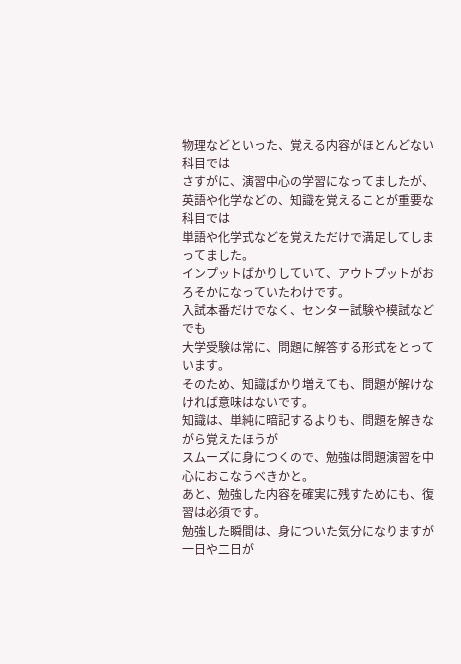物理などといった、覚える内容がほとんどない科目では
さすがに、演習中心の学習になってましたが、
英語や化学などの、知識を覚えることが重要な科目では
単語や化学式などを覚えただけで満足してしまってました。
インプットばかりしていて、アウトプットがおろそかになっていたわけです。
入試本番だけでなく、センター試験や模試などでも
大学受験は常に、問題に解答する形式をとっています。
そのため、知識ばかり増えても、問題が解けなければ意味はないです。
知識は、単純に暗記するよりも、問題を解きながら覚えたほうが
スムーズに身につくので、勉強は問題演習を中心におこなうべきかと。
あと、勉強した内容を確実に残すためにも、復習は必須です。
勉強した瞬間は、身についた気分になりますが
一日や二日が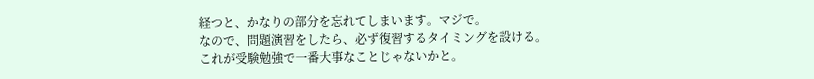経つと、かなりの部分を忘れてしまいます。マジで。
なので、問題演習をしたら、必ず復習するタイミングを設ける。
これが受験勉強で一番大事なことじゃないかと。